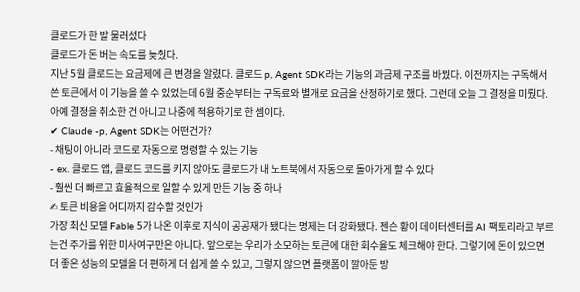클로드가 한 발 물러섰다
클로드가 돈 버는 속도를 늦췄다.
지난 5월 클로드는 요금제에 큰 변경을 알렸다. 클로드 p, Agent SDK라는 기능의 과금제 구조를 바꿨다. 이전까지는 구독해서 쓴 토큰에서 이 기능을 쓸 수 있었는데 6월 중순부터는 구독료와 별개로 요금을 산정하기로 했다. 그런데 오늘 그 결정을 미뤘다. 아예 결정을 취소한 건 아니고 나중에 적용하기로 한 셈이다.
✔ Claude -p, Agent SDK는 어떤건가?
- 채팅이 아니라 코드로 자동으로 명령할 수 있는 기능
- ex. 클로드 앱, 클로드 코드를 키지 않아도 클로드가 내 노트북에서 자동으로 돌아가게 할 수 있다
- 훨씬 더 빠르고 효율적으로 일할 수 있게 만든 기능 중 하나
✍ 토큰 비용을 어디까지 감수할 것인가
가장 최신 모델 Fable 5가 나온 이후로 지식이 공공재가 됐다는 명제는 더 강화됐다. 젠슨 황이 데이터센터를 AI 팩토리라고 부르는건 주가를 위한 미사여구만은 아니다. 앞으로는 우리가 소모하는 토큰에 대한 회수율도 체크해야 한다. 그렇기에 돈이 있으면 더 좋은 성능의 모델을 더 편하게 더 쉽게 쓸 수 있고, 그렇지 않으면 플랫폼이 깔아둔 방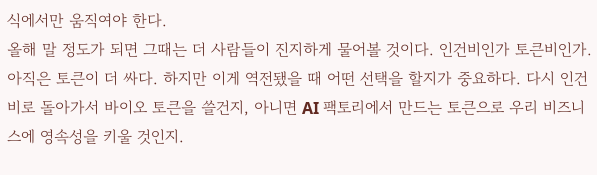식에서만 움직여야 한다.
올해 말 정도가 되면 그때는 더 사람들이 진지하게 물어볼 것이다. 인건비인가 토큰비인가. 아직은 토큰이 더 싸다. 하지만 이게 역전됐을 때 어떤 선택을 할지가 중요하다. 다시 인건비로 돌아가서 바이오 토큰을 쓸건지, 아니면 AI 팩토리에서 만드는 토큰으로 우리 비즈니스에 영속성을 키울 것인지.